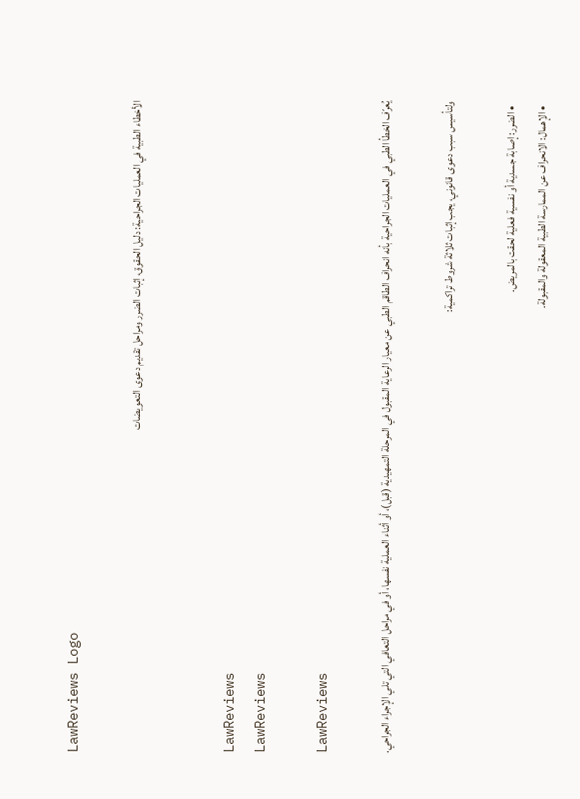LawReviews Logo

الأخطاء الطبية في العمليات الجراحية: دليل الحقوق، إثبات الضرر ومراحل تقديم دعوى التعويضات


LawReviews
LawReviews

LawReviews

يُعرّف الخطأ الطبي في العمليات الجراحية بأنه انحراف الطاقم الطبي عن معيار الرعاية المقبول في المرحلة التمهيدية (قبل)، أو أثناء العملية نفسها، أو في مراحل التعافي التي تلي الإجراء الجراحي.

ولتأسيس سبب دعوى قانوني، يجب إثبات ثلاثة شروط تراكمية:

  • الضرر: إصابة جسدية أو نفسية فعلية لحقت بالمريض.
  • الإهمال: الانحراف عن الممارسة الطبية المعقولة والمقبولة.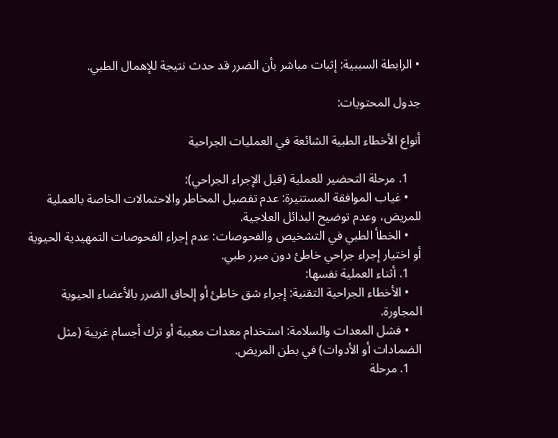• الرابطة السببية: إثبات مباشر بأن الضرر قد حدث نتيجة للإهمال الطبي.

جدول المحتويات:

أنواع الأخطاء الطبية الشائعة في العمليات الجراحية

    1. مرحلة التحضير للعملية (قبل الإجراء الجراحي):
    • غياب الموافقة المستنيرة: عدم تفصيل المخاطر والاحتمالات الخاصة بالعملية للمريض، وعدم توضيح البدائل العلاجية.
    • الخطأ الطبي في التشخيص والفحوصات: عدم إجراء الفحوصات التمهيدية الحيوية أو اختيار إجراء جراحي خاطئ دون مبرر طبي.
    1. أثناء العملية نفسها:
    • الأخطاء الجراحية التقنية: إجراء شق خاطئ أو إلحاق الضرر بالأعضاء الحيوية المجاورة.
    • فشل المعدات والسلامة: استخدام معدات معيبة أو ترك أجسام غريبة (مثل الضمادات أو الأدوات) في بطن المريض.
    1. مرحلة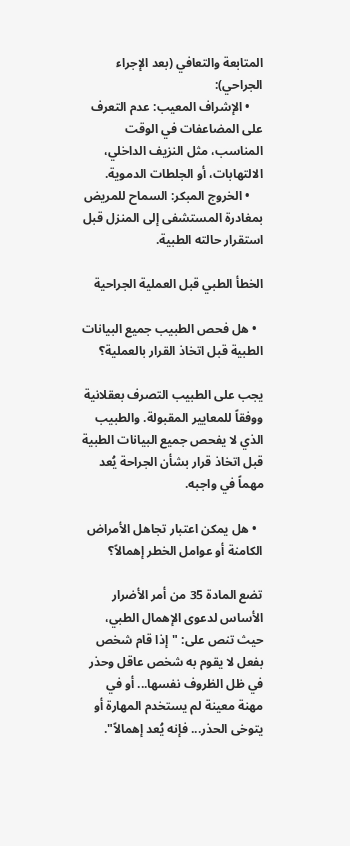المتابعة والتعافي (بعد الإجراء الجراحي):
    • الإشراف المعيب: عدم التعرف على المضاعفات في الوقت المناسب، مثل النزيف الداخلي، الالتهابات، أو الجلطات الدموية.
    • الخروج المبكر: السماح للمريض بمغادرة المستشفى إلى المنزل قبل استقرار حالته الطبية.

الخطأ الطبي قبل العملية الجراحية

  • هل فحص الطبيب جميع البيانات الطبية قبل اتخاذ القرار بالعملية؟

يجب على الطبيب التصرف بعقلانية ووفقاً للمعايير المقبولة. والطبيب الذي لا يفحص جميع البيانات الطبية قبل اتخاذ قرار بشأن الجراحة يُعد مهماً في واجبه.

  • هل يمكن اعتبار تجاهل الأمراض الكامنة أو عوامل الخطر إهمالاً؟

تضع المادة 35 من أمر الأضرار الأساس لدعوى الإهمال الطبي، حيث تنص على: "إذا قام شخص بفعل لا يقوم به شخص عاقل وحذر في ظل الظروف نفسها... أو في مهنة معينة لم يستخدم المهارة أو يتوخى الحذر... فإنه يُعد إهمالاً".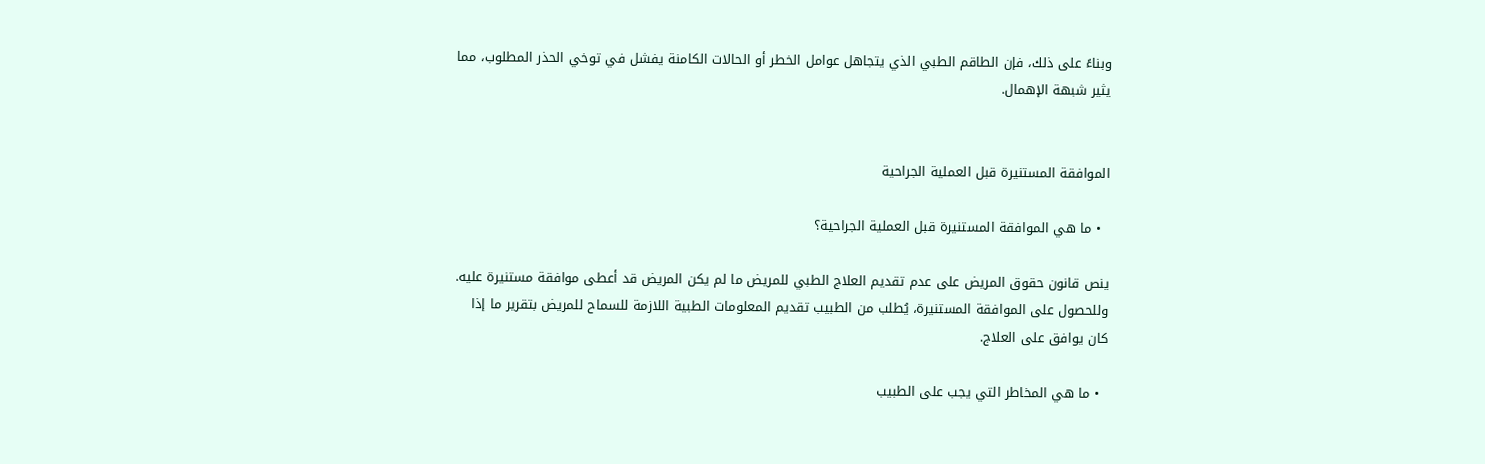وبناءً على ذلك، فإن الطاقم الطبي الذي يتجاهل عوامل الخطر أو الحالات الكامنة يفشل في توخي الحذر المطلوب، مما يثير شبهة الإهمال.


الموافقة المستنيرة قبل العملية الجراحية

  • ما هي الموافقة المستنيرة قبل العملية الجراحية؟

ينص قانون حقوق المريض على عدم تقديم العلاج الطبي للمريض ما لم يكن المريض قد أعطى موافقة مستنيرة عليه. وللحصول على الموافقة المستنيرة، يُطلب من الطبيب تقديم المعلومات الطبية اللازمة للسماح للمريض بتقرير ما إذا كان يوافق على العلاج.

  • ما هي المخاطر التي يجب على الطبيب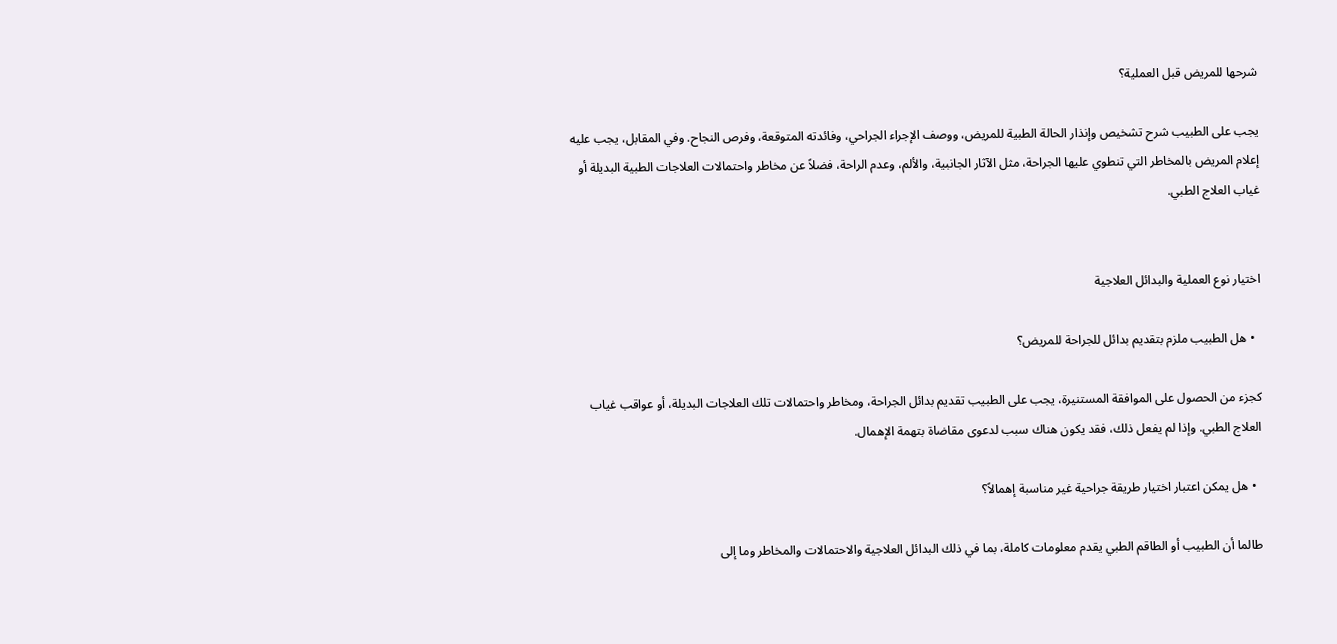شرحها للمريض قبل العملية؟

يجب على الطبيب شرح تشخيص وإنذار الحالة الطبية للمريض، ووصف الإجراء الجراحي، وفائدته المتوقعة، وفرص النجاح. وفي المقابل، يجب عليه إعلام المريض بالمخاطر التي تنطوي عليها الجراحة، مثل الآثار الجانبية، والألم، وعدم الراحة، فضلاً عن مخاطر واحتمالات العلاجات الطبية البديلة أو غياب العلاج الطبي.


اختيار نوع العملية والبدائل العلاجية

  • هل الطبيب ملزم بتقديم بدائل للجراحة للمريض؟

كجزء من الحصول على الموافقة المستنيرة، يجب على الطبيب تقديم بدائل الجراحة، ومخاطر واحتمالات تلك العلاجات البديلة، أو عواقب غياب العلاج الطبي. وإذا لم يفعل ذلك، فقد يكون هناك سبب لدعوى مقاضاة بتهمة الإهمال.

  • هل يمكن اعتبار اختيار طريقة جراحية غير مناسبة إهمالاً؟

طالما أن الطبيب أو الطاقم الطبي يقدم معلومات كاملة، بما في ذلك البدائل العلاجية والاحتمالات والمخاطر وما إلى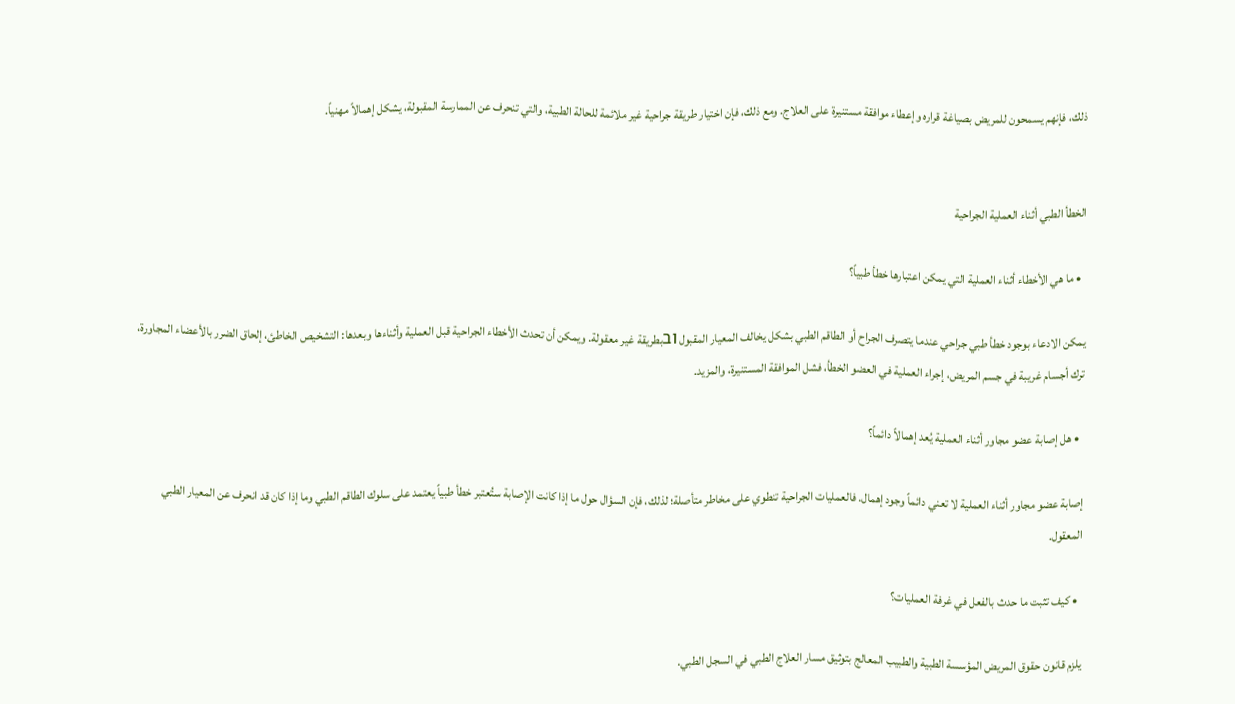ذلك، فإنهم يسمحون للمريض بصياغة قراره وإعطاء موافقة مستنيرة على العلاج. ومع ذلك، فإن اختيار طريقة جراحية غير ملائمة للحالة الطبية، والتي تنحرف عن الممارسة المقبولة، يشكل إهمالاً مهنياً.


الخطأ الطبي أثناء العملية الجراحية

  • ما هي الأخطاء أثناء العملية التي يمكن اعتبارها خطأ طبياً؟

يمكن الادعاء بوجود خطأ طبي جراحي عندما يتصرف الجراح أو الطاقم الطبي بشكل يخالف المعيار المقبول ובبطريقة غير معقولة. ويمكن أن تحدث الأخطاء الجراحية قبل العملية وأثناءها وبعدها: التشخيص الخاطئ، إلحاق الضرر بالأعضاء المجاورة، ترك أجسام غريبة في جسم المريض، إجراء العملية في العضو الخطأ، فشل الموافقة المستنيرة، والمزيد.

  • هل إصابة عضو مجاور أثناء العملية يُعد إهمالاً دائماً؟

إصابة عضو مجاور أثناء العملية لا تعني دائماً وجود إهمال. فالعمليات الجراحية تنطوي على مخاطر متأصلة؛ لذلك، فإن السؤال حول ما إذا كانت الإصابة ستُعتبر خطأ طبياً يعتمد على سلوك الطاقم الطبي وما إذا كان قد انحرف عن المعيار الطبي المعقول.

  • كيف تثبت ما حدث بالفعل في غرفة العمليات؟

يلزم قانون حقوق المريض المؤسسة الطبية والطبيب المعالج بتوثيق مسار العلاج الطبي في السجل الطبي.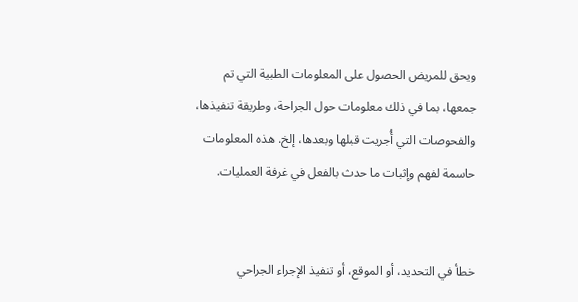ويحق للمريض الحصول على المعلومات الطبية التي تم جمعها، بما في ذلك معلومات حول الجراحة، وطريقة تنفيذها، والفحوصات التي أُجريت قبلها وبعدها، إلخ. هذه المعلومات حاسمة لفهم وإثبات ما حدث بالفعل في غرفة العمليات.


خطأ في التحديد، أو الموقع، أو تنفيذ الإجراء الجراحي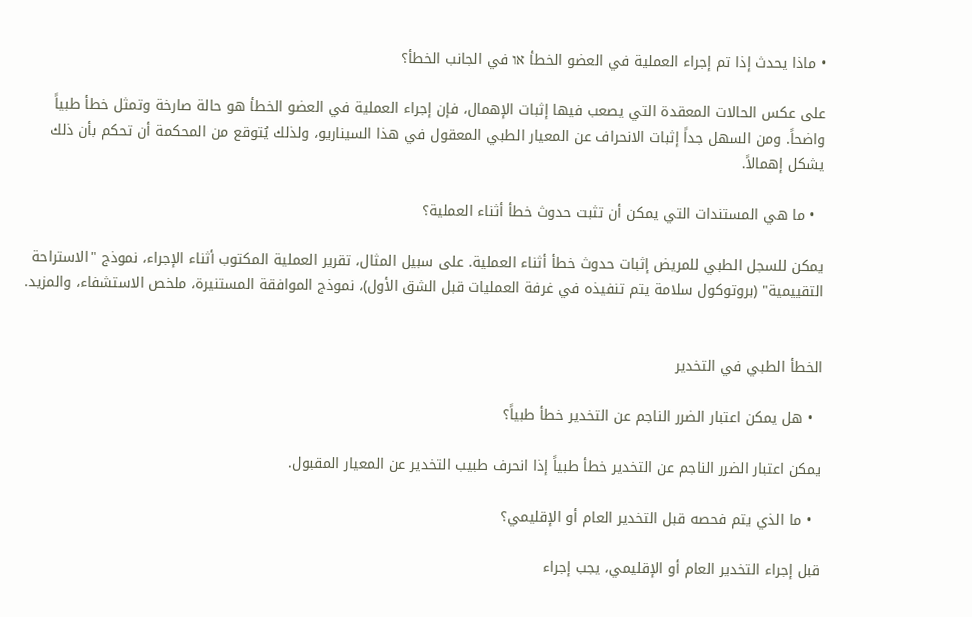• ماذا يحدث إذا تم إجراء العملية في العضو الخطأ או في الجانب الخطأ؟

على عكس الحالات المعقدة التي يصعب فيها إثبات الإهمال، فإن إجراء العملية في العضو الخطأ هو حالة صارخة وتمثل خطأ طبياً واضحاً. ومن السهل جداً إثبات الانحراف عن المعيار الطبي المعقول في هذا السيناريو، ولذلك يُتوقع من المحكمة أن تحكم بأن ذلك يشكل إهمالاً.

  • ما هي المستندات التي يمكن أن تثبت حدوث خطأ أثناء العملية؟

يمكن للسجل الطبي للمريض إثبات حدوث خطأ أثناء العملية. على سبيل المثال، تقرير العملية المكتوب أثناء الإجراء، نموذج "الاستراحة التقييمية" (بروتوكول سلامة يتم تنفيذه في غرفة العمليات قبل الشق الأول)، نموذج الموافقة المستنيرة، ملخص الاستشفاء، والمزيد.


الخطأ الطبي في التخدير

  • هل يمكن اعتبار الضرر الناجم عن التخدير خطأ طبياً؟

يمكن اعتبار الضرر الناجم عن التخدير خطأ طبياً إذا انحرف طبيب التخدير عن المعيار المقبول.

  • ما الذي يتم فحصه قبل التخدير العام أو الإقليمي؟

قبل إجراء التخدير العام أو الإقليمي، يجب إجراء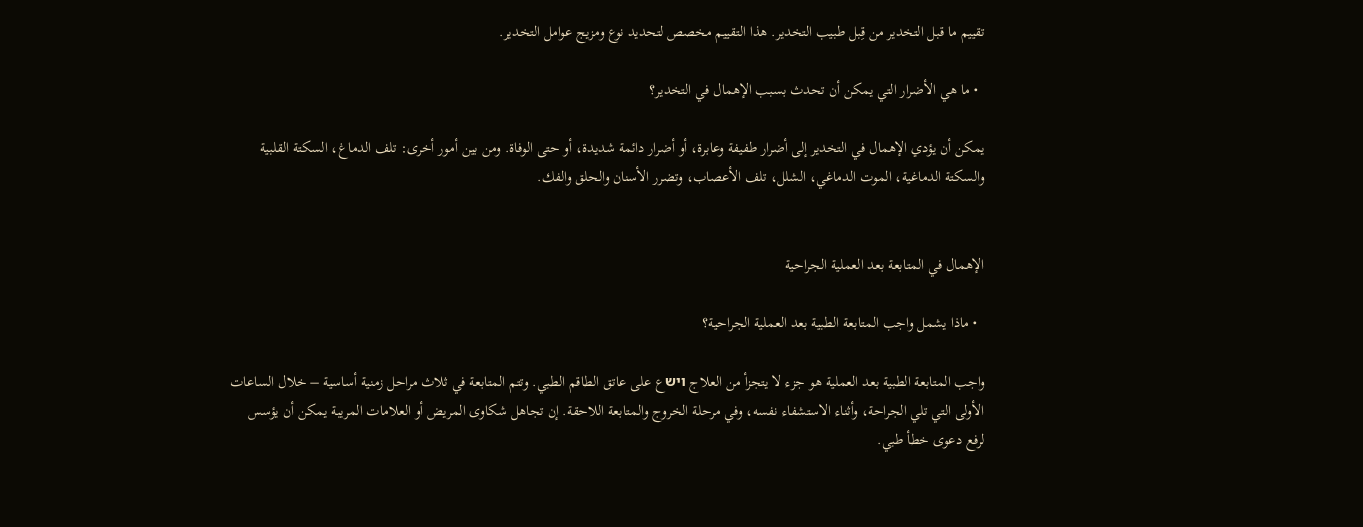تقييم ما قبل التخدير من قِبل طبيب التخدير. هذا التقييم مخصص لتحديد نوع ومزيج عوامل التخدير.

  • ما هي الأضرار التي يمكن أن تحدث بسبب الإهمال في التخدير؟

يمكن أن يؤدي الإهمال في التخدير إلى أضرار طفيفة وعابرة، أو أضرار دائمة شديدة، أو حتى الوفاة. ومن بين أمور أخرى: تلف الدماغ، السكتة القلبية والسكتة الدماغية، الموت الدماغي، الشلل، تلف الأعصاب، وتضرر الأسنان والحلق والفك.


الإهمال في المتابعة بعد العملية الجراحية

  • ماذا يشمل واجب المتابعة الطبية بعد العملية الجراحية؟

واجب المتابعة الطبية بعد العملية هو جزء لا يتجزأ من العلاج וישع على عاتق الطاقم الطبي. وتتم المتابعة في ثلاث مراحل زمنية أساسية – خلال الساعات الأولى التي تلي الجراحة، وأثناء الاستشفاء نفسه، وفي مرحلة الخروج والمتابعة اللاحقة. إن تجاهل شكاوى المريض أو العلامات المريبة يمكن أن يؤسس لرفع دعوى خطأ طبي.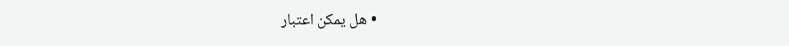• هل يمكن اعتبار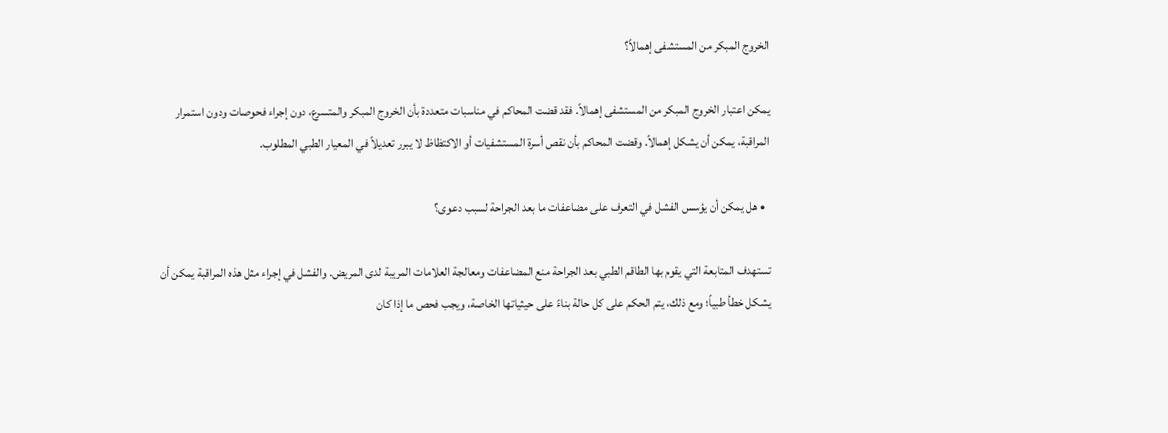الخروج المبكر من المستشفى إهمالاً؟

يمكن اعتبار الخروج المبكر من المستشفى إهمالاً. فقد قضت المحاكم في مناسبات متعددة بأن الخروج المبكر والمتسرع، دون إجراء فحوصات ودون استمرار المراقبة، يمكن أن يشكل إهمالاً. وقضت المحاكم بأن نقص أسرة المستشفيات أو الاكتظاظ لا يبرر تعديلاً في المعيار الطبي المطلوب.

  • هل يمكن أن يؤسس الفشل في التعرف على مضاعفات ما بعد الجراحة لسبب دعوى؟

تستهدف المتابعة التي يقوم بها الطاقم الطبي بعد الجراحة منع المضاعفات ومعالجة العلامات المريبة لدى المريض. والفشل في إجراء مثل هذه المراقبة يمكن أن يشكل خطأ طبياً؛ ومع ذلك، يتم الحكم على كل حالة بناءً على حيثياتها الخاصة، ويجب فحص ما إذا كان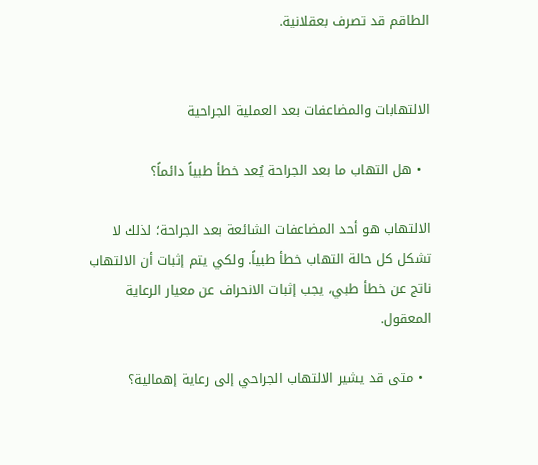الطاقم قد تصرف بعقلانية.


الالتهابات والمضاعفات بعد العملية الجراحية

  • هل التهاب ما بعد الجراحة يُعد خطأ طبياً دائماً؟

الالتهاب هو أحد المضاعفات الشائعة بعد الجراحة؛ لذلك لا تشكل كل حالة التهاب خطأ طبياً. ولكي يتم إثبات أن الالتهاب ناتج عن خطأ طبي، يجب إثبات الانحراف عن معيار الرعاية المعقول.

  • متى قد يشير الالتهاب الجراحي إلى رعاية إهمالية؟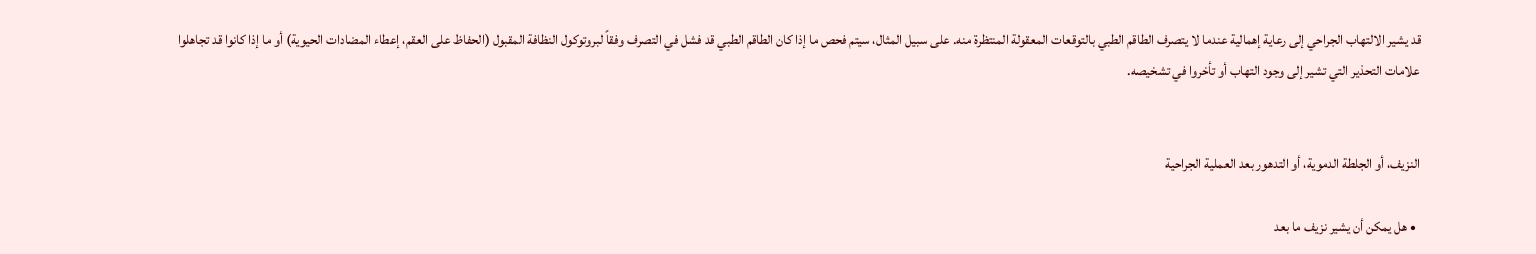قد يشير الالتهاب الجراحي إلى رعاية إهمالية عندما لا يتصرف الطاقم الطبي بالتوقعات المعقولة المنتظرة منه. على سبيل المثال، سيتم فحص ما إذا كان الطاقم الطبي قد فشل في التصرف وفقاً لبروتوكول النظافة المقبول (الحفاظ على العقم، إعطاء المضادات الحيوية) أو ما إذا كانوا قد تجاهلوا علامات التحذير التي تشير إلى وجود التهاب أو تأخروا في تشخيصه.


النزيف، أو الجلطة الدموية، أو التدهور بعد العملية الجراحية

  • هل يمكن أن يشير نزيف ما بعد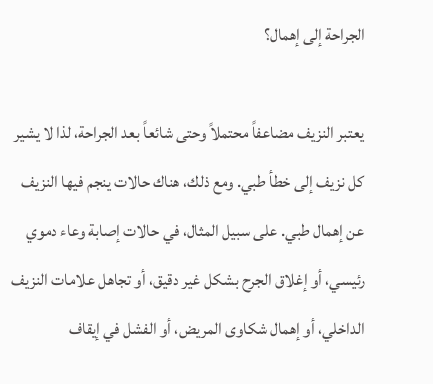الجراحة إلى إهمال؟

يعتبر النزيف مضاعفاً محتملاً وحتى شائعاً بعد الجراحة، لذا لا يشير كل نزيف إلى خطأ طبي. ومع ذلك، هناك حالات ينجم فيها النزيف عن إهمال طبي. على سبيل المثال، في حالات إصابة وعاء دموي رئيسي، أو إغلاق الجرح بشكل غير دقيق، أو تجاهل علامات النزيف الداخلي، أو إهمال شكاوى المريض، أو الفشل في إيقاف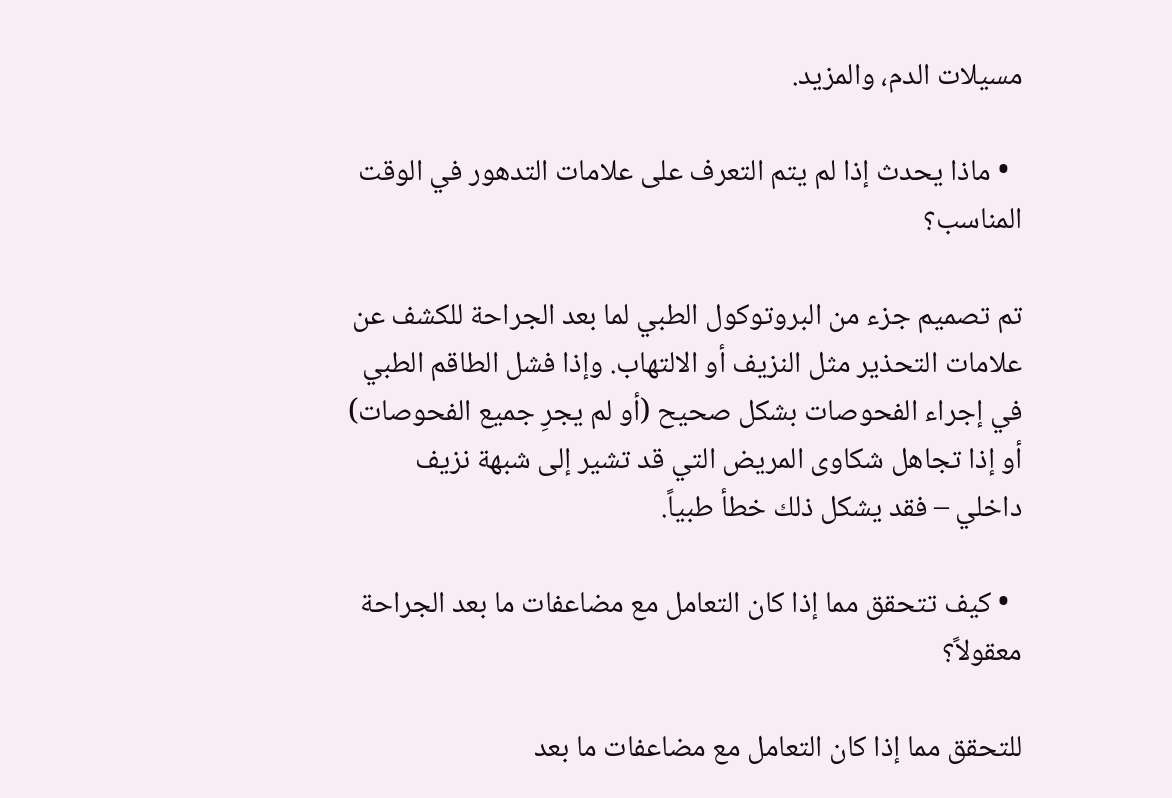مسيلات الدم، والمزيد.

  • ماذا يحدث إذا لم يتم التعرف على علامات التدهور في الوقت المناسب؟

تم تصميم جزء من البروتوكول الطبي لما بعد الجراحة للكشف عن علامات التحذير مثل النزيف أو الالتهاب. وإذا فشل الطاقم الطبي في إجراء الفحوصات بشكل صحيح (أو لم يجرِ جميع الفحوصات) أو إذا تجاهل شكاوى المريض التي قد تشير إلى شبهة نزيف داخلي – فقد يشكل ذلك خطأ طبياً.

  • كيف تتحقق مما إذا كان التعامل مع مضاعفات ما بعد الجراحة معقولاً؟

للتحقق مما إذا كان التعامل مع مضاعفات ما بعد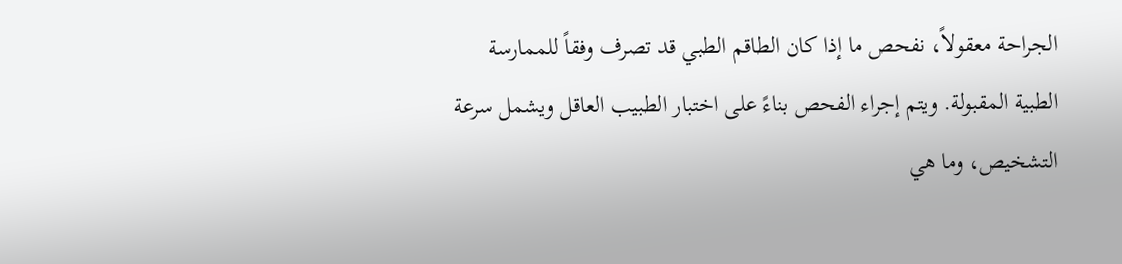الجراحة معقولاً، نفحص ما إذا كان الطاقم الطبي قد تصرف وفقاً للممارسة الطبية المقبولة. ويتم إجراء الفحص بناءً على اختبار الطبيب العاقل ويشمل سرعة التشخيص، وما هي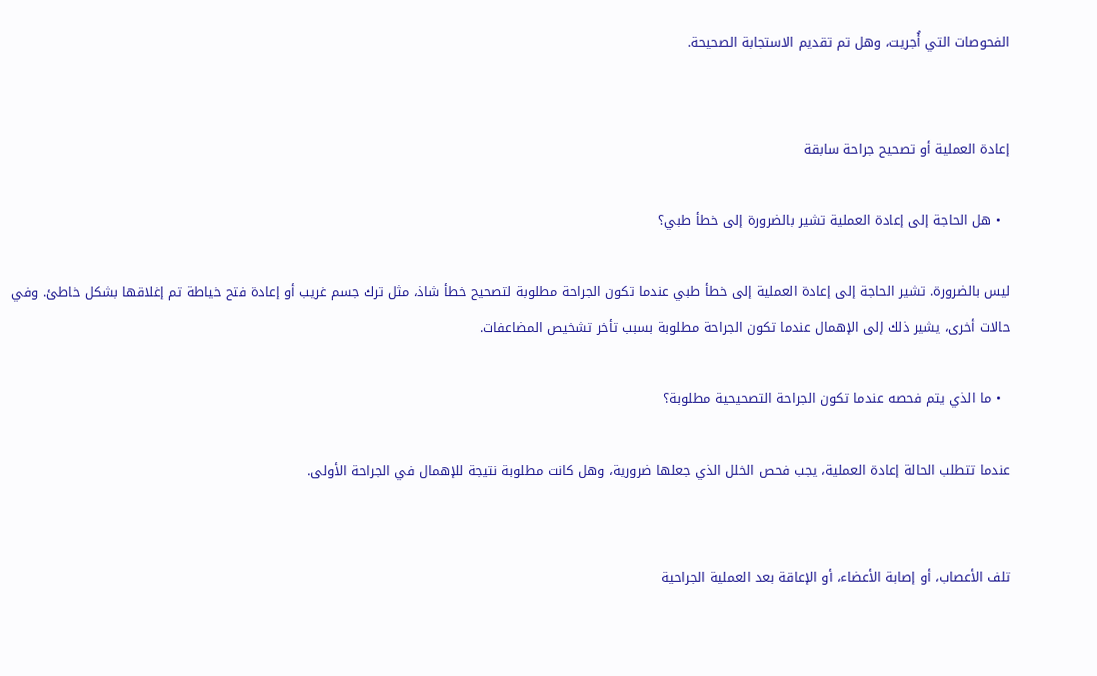الفحوصات التي أُجريت، وهل تم تقديم الاستجابة الصحيحة.


إعادة العملية أو تصحيح جراحة سابقة

  • هل الحاجة إلى إعادة العملية تشير بالضرورة إلى خطأ طبي؟

ليس بالضرورة. تشير الحاجة إلى إعادة العملية إلى خطأ طبي عندما تكون الجراحة مطلوبة لتصحيح خطأ شاذ، مثل ترك جسم غريب أو إعادة فتح خياطة تم إغلاقها بشكل خاطئ. وفي حالات أخرى، يشير ذلك إلى الإهمال عندما تكون الجراحة مطلوبة بسبب تأخر تشخيص المضاعفات.

  • ما الذي يتم فحصه عندما تكون الجراحة التصحيحية مطلوبة؟

عندما تتطلب الحالة إعادة العملية، يجب فحص الخلل الذي جعلها ضرورية، وهل كانت مطلوبة نتيجة للإهمال في الجراحة الأولى.


تلف الأعصاب، أو إصابة الأعضاء، أو الإعاقة بعد العملية الجراحية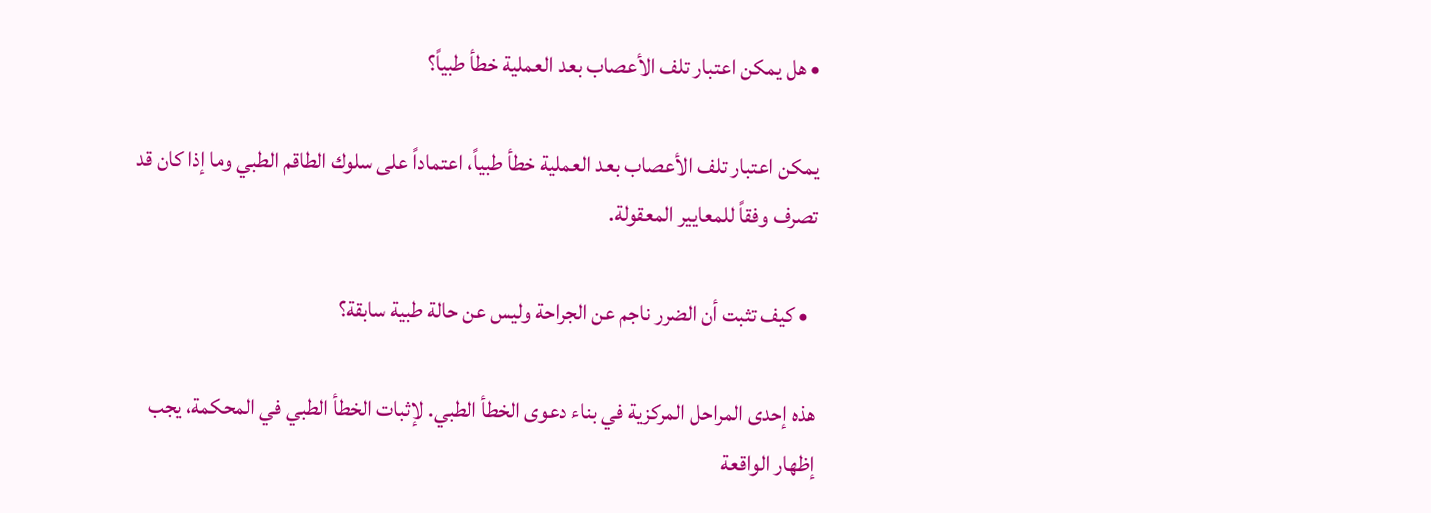• هل يمكن اعتبار تلف الأعصاب بعد العملية خطأ طبياً؟

يمكن اعتبار تلف الأعصاب بعد العملية خطأ طبياً، اعتماداً على سلوك الطاقم الطبي وما إذا كان قد تصرف وفقاً للمعايير المعقولة.

  • كيف تثبت أن الضرر ناجم عن الجراحة وليس عن حالة طبية سابقة؟

هذه إحدى المراحل المركزية في بناء دعوى الخطأ الطبي. لإثبات الخطأ الطبي في المحكمة، يجب إظهار الواقعة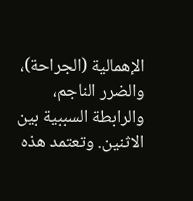الإهمالية (الجراحة)، والضرر الناجم، والرابطة السببية بين الاثنين. وتعتمد هذه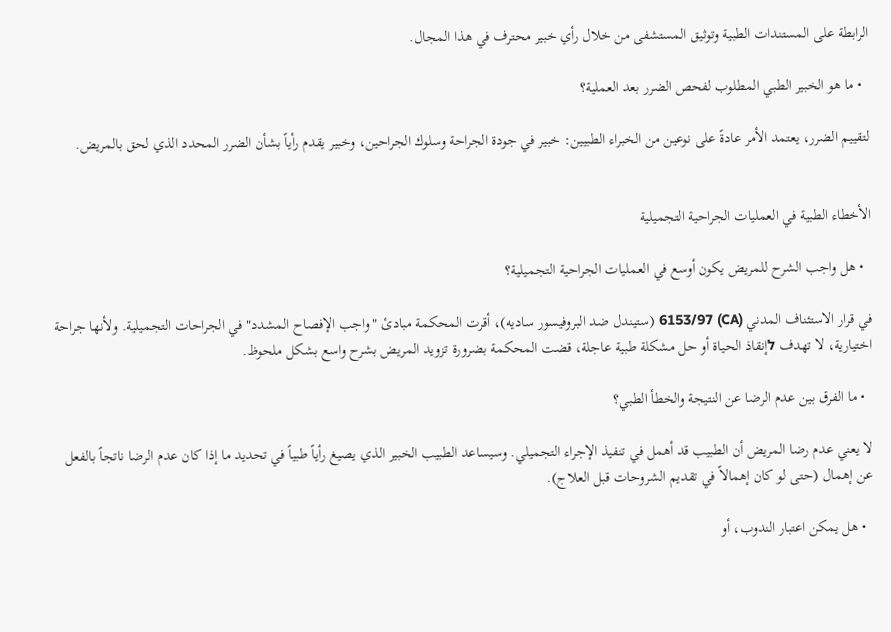الرابطة على المستندات الطبية وتوثيق المستشفى من خلال رأي خبير محترف في هذا المجال.

  • ما هو الخبير الطبي المطلوب لفحص الضرر بعد العملية؟

لتقييم الضرر، يعتمد الأمر عادةً على نوعين من الخبراء الطبيين: خبير في جودة الجراحة وسلوك الجراحين، وخبير يقدم رأياً بشأن الضرر المحدد الذي لحق بالمريض.


الأخطاء الطبية في العمليات الجراحية التجميلية

  • هل واجب الشرح للمريض يكون أوسع في العمليات الجراحية التجميلية؟

في قرار الاستئناف المدني (CA) 6153/97 (ستيندل ضد البروفيسور ساديه)، أقرت المحكمة مبادئ "واجب الإفصاح المشدد" في الجراحات التجميلية. ولأنها جراحة اختيارية، لا تهدف לإنقاذ الحياة أو حل مشكلة طبية عاجلة، قضت المحكمة بضرورة تزويد المريض بشرح واسع بشكل ملحوظ.

  • ما الفرق بين عدم الرضا عن النتيجة والخطأ الطبي؟

لا يعني عدم رضا المريض أن الطبيب قد أهمل في تنفيذ الإجراء التجميلي. وسيساعد الطبيب الخبير الذي يصيغ رأياً طبياً في تحديد ما إذا كان عدم الرضا ناتجاً بالفعل عن إهمال (حتى لو كان إهمالاً في تقديم الشروحات قبل العلاج).

  • هل يمكن اعتبار الندوب، أو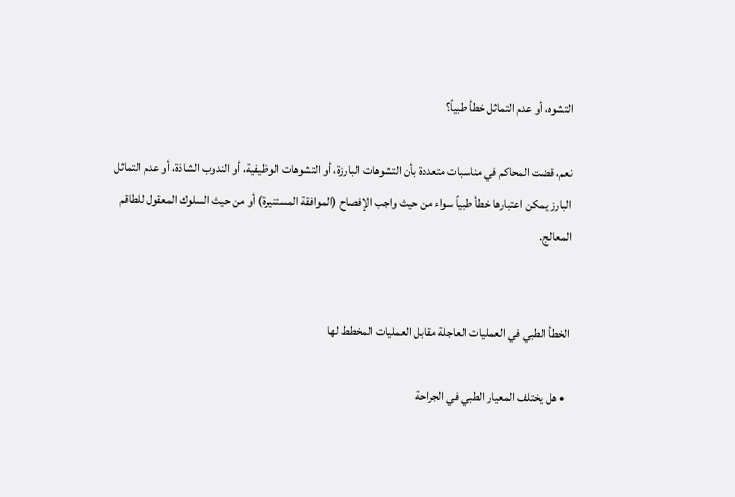التشوه، أو عدم التماثل خطأ طبياً؟

نعم، قضت المحاكم في مناسبات متعددة بأن التشوهات البارزة، أو التشوهات الوظيفية، أو الندوب الشاذة، أو عدم التماثل البارز يمكن اعتبارها خطأ طبياً سواء من حيث واجب الإفصاح (الموافقة المستنيرة) أو من حيث السلوك المعقول للطاقم المعالج.


الخطأ الطبي في العمليات العاجلة مقابل العمليات المخطط لها

  • هل يختلف المعيار الطبي في الجراحة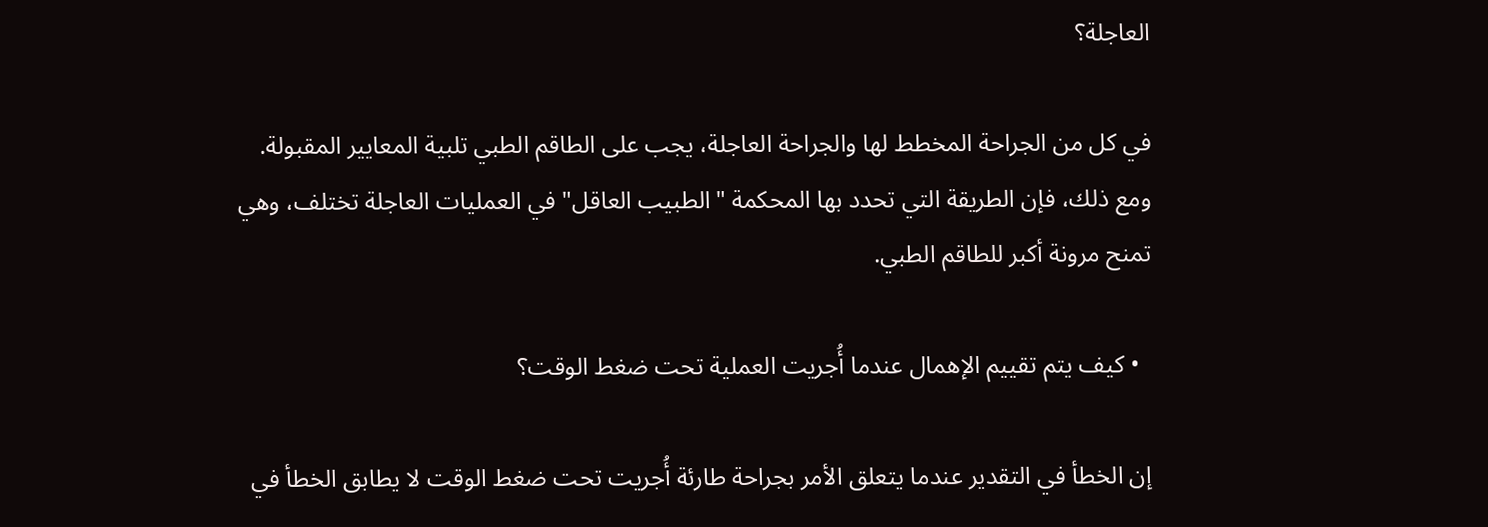العاجلة؟

في كل من الجراحة المخطط لها والجراحة العاجلة، يجب على الطاقم الطبي تلبية المعايير المقبولة. ومع ذلك، فإن الطريقة التي تحدد بها المحكمة "الطبيب العاقل" في العمليات العاجلة تختلف، وهي تمنح مرونة أكبر للطاقم الطبي.

  • كيف يتم تقييم الإهمال عندما أُجريت العملية تحت ضغط الوقت؟

إن الخطأ في التقدير عندما يتعلق الأمر بجراحة طارئة أُجريت تحت ضغط الوقت لا يطابق الخطأ في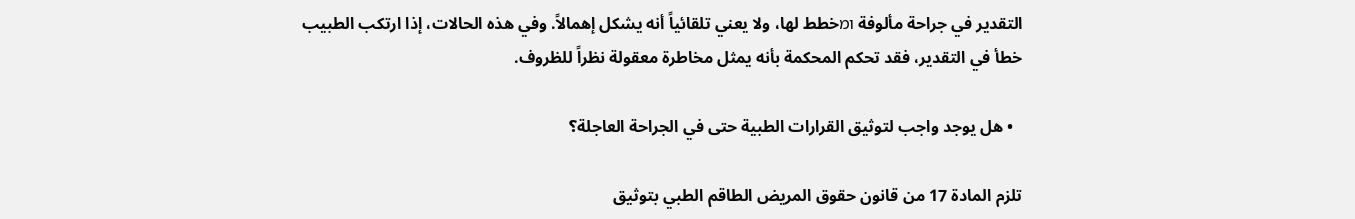التقدير في جراحة مألوفة ומخطط لها، ولا يعني تلقائياً أنه يشكل إهمالاً. وفي هذه الحالات، إذا ارتكب الطبيب خطأ في التقدير، فقد تحكم المحكمة بأنه يمثل مخاطرة معقولة نظراً للظروف.

  • هل يوجد واجب لتوثيق القرارات الطبية حتى في الجراحة العاجلة؟

تلزم المادة 17 من قانون حقوق المريض الطاقم الطبي بتوثيق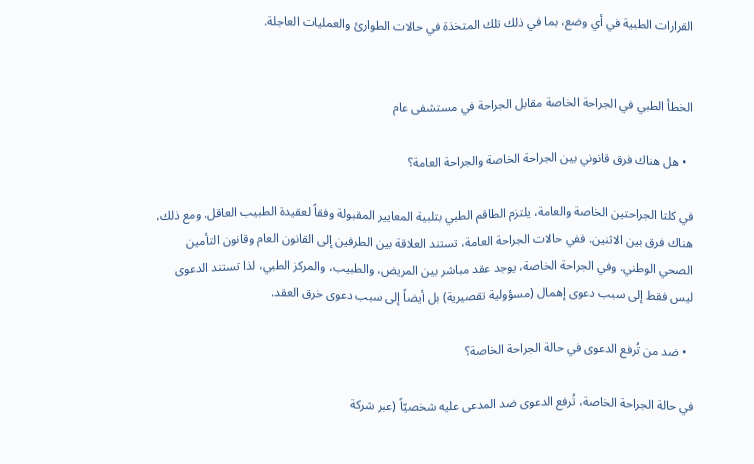القرارات الطبية في أي وضع، بما في ذلك تلك المتخذة في حالات الطوارئ والعمليات العاجلة.


الخطأ الطبي في الجراحة الخاصة مقابل الجراحة في مستشفى عام

  • هل هناك فرق قانوني بين الجراحة الخاصة والجراحة العامة؟

في كلتا الجراحتين الخاصة والعامة، يلتزم الطاقم الطبي بتلبية المعايير المقبولة وفقاً لعقيدة الطبيب العاقل. ومع ذلك، هناك فرق بين الاثنين. ففي حالات الجراحة العامة، تستند العلاقة بين الطرفين إلى القانون العام وقانون التأمين الصحي الوطني. وفي الجراحة الخاصة، يوجد عقد مباشر بين المريض، والطبيب، والمركز الطبي، لذا تستند الدعوى ليس فقط إلى سبب دعوى إهمال (مسؤولية تقصيرية) بل أيضاً إلى سبب دعوى خرق العقد.

  • ضد من تُرفع الدعوى في حالة الجراحة الخاصة؟

في حالة الجراحة الخاصة، تُرفع الدعوى ضد المدعى عليه شخصيّاً (عبر شركة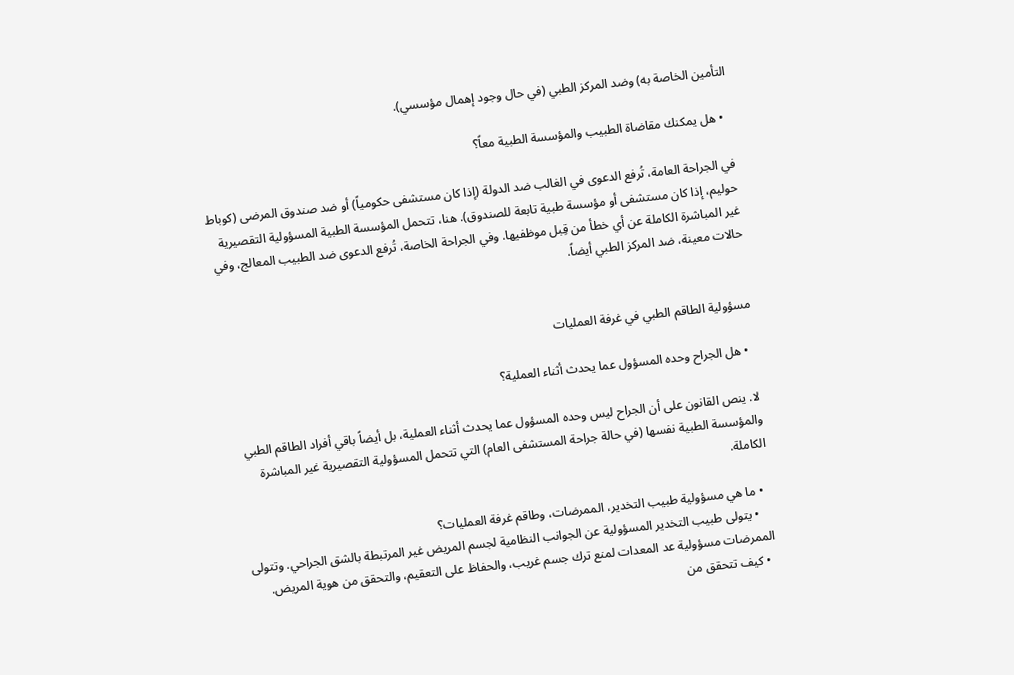التأمين الخاصة به) وضد المركز الطبي (في حال وجود إهمال مؤسسي).

  • هل يمكنك مقاضاة الطبيب والمؤسسة الطبية معاً؟

في الجراحة العامة، تُرفع الدعوى في الغالب ضد الدولة (إذا كان مستشفى حكومياً) أو ضد صندوق المرضى (كوباط حوليم، إذا كان مستشفى أو مؤسسة طبية تابعة للصندوق). هنا، تتحمل المؤسسة الطبية المسؤولية التقصيرية غير المباشرة الكاملة عن أي خطأ من قِبل موظفيها. وفي الجراحة الخاصة، تُرفع الدعوى ضد الطبيب المعالج، وفي حالات معينة، ضد المركز الطبي أيضاً.


مسؤولية الطاقم الطبي في غرفة العمليات

  • هل الجراح وحده المسؤول عما يحدث أثناء العملية؟

لا. ينص القانون على أن الجراح ليس وحده المسؤول عما يحدث أثناء العملية، بل أيضاً باقي أفراد الطاقم الطبي والمؤسسة الطبية نفسها (في حالة جراحة المستشفى العام) التي تتحمل المسؤولية التقصيرية غير المباشرة الكاملة.

  • ما هي مسؤولية طبيب التخدير، الممرضات، وطاقم غرفة العمليات؟
    • يتولى طبيب التخدير المسؤولية عن الجوانب النظامية لجسم المريض غير المرتبطة بالشق الجراحي. وتتولى الممرضات مسؤولية عد المعدات لمنع ترك جسم غريب، والحفاظ على التعقيم، والتحقق من هوية المريض.
  • كيف تتحقق من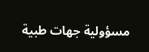مسؤولية جهات طبية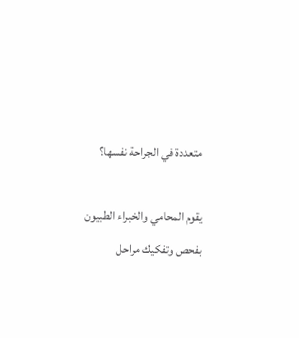متعددة في الجراحة نفسها؟

يقوم المحامي والخبراء الطبيون بفحص وتفكيك مراحل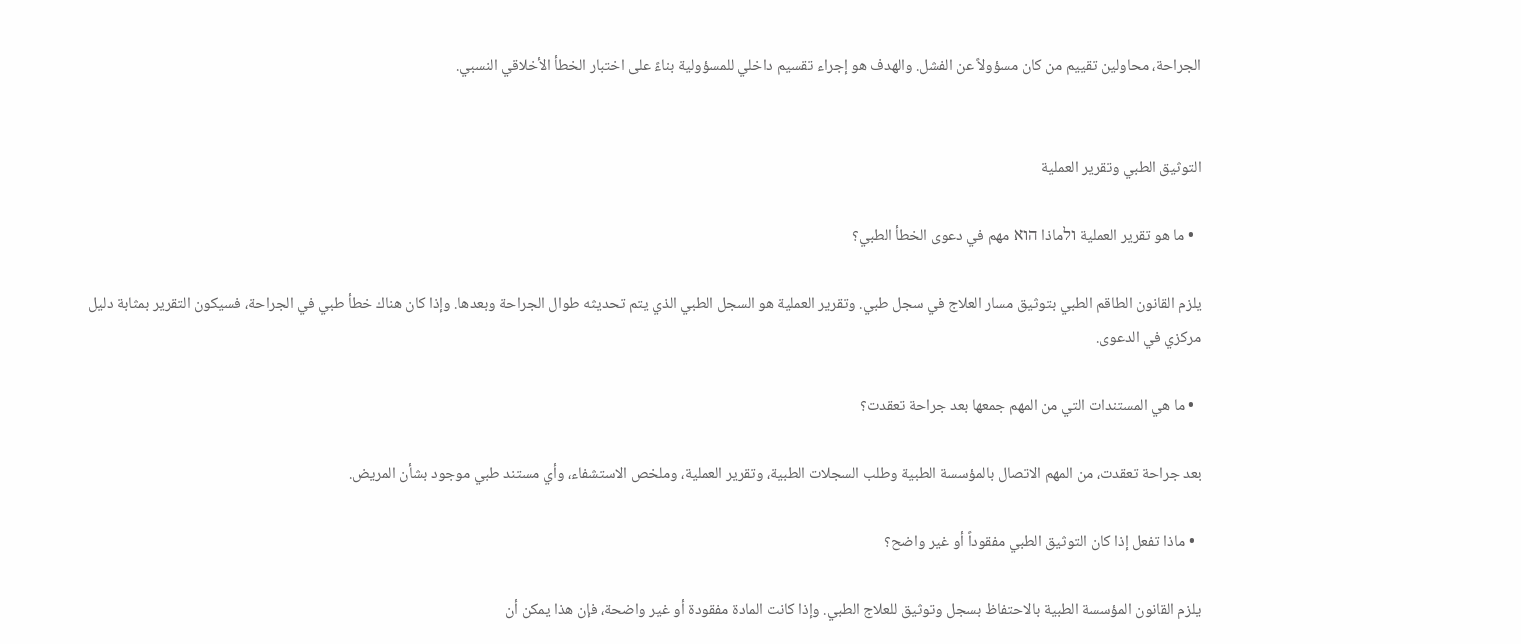الجراحة، محاولين تقييم من كان مسؤولاً عن الفشل. والهدف هو إجراء تقسيم داخلي للمسؤولية بناءً على اختبار الخطأ الأخلاقي النسبي.


التوثيق الطبي وتقرير العملية

  • ما هو تقرير العملية ולماذا הוא مهم في دعوى الخطأ الطبي؟

يلزم القانون الطاقم الطبي بتوثيق مسار العلاج في سجل طبي. وتقرير العملية هو السجل الطبي الذي يتم تحديثه طوال الجراحة وبعدها. وإذا كان هناك خطأ طبي في الجراحة، فسيكون التقرير بمثابة دليل مركزي في الدعوى.

  • ما هي المستندات التي من المهم جمعها بعد جراحة تعقدت؟

بعد جراحة تعقدت، من المهم الاتصال بالمؤسسة الطبية وطلب السجلات الطبية، وتقرير العملية، وملخص الاستشفاء، وأي مستند طبي موجود بشأن المريض.

  • ماذا تفعل إذا كان التوثيق الطبي مفقوداً أو غير واضح؟

يلزم القانون المؤسسة الطبية بالاحتفاظ بسجل وتوثيق للعلاج الطبي. وإذا كانت المادة مفقودة أو غير واضحة، فإن هذا يمكن أن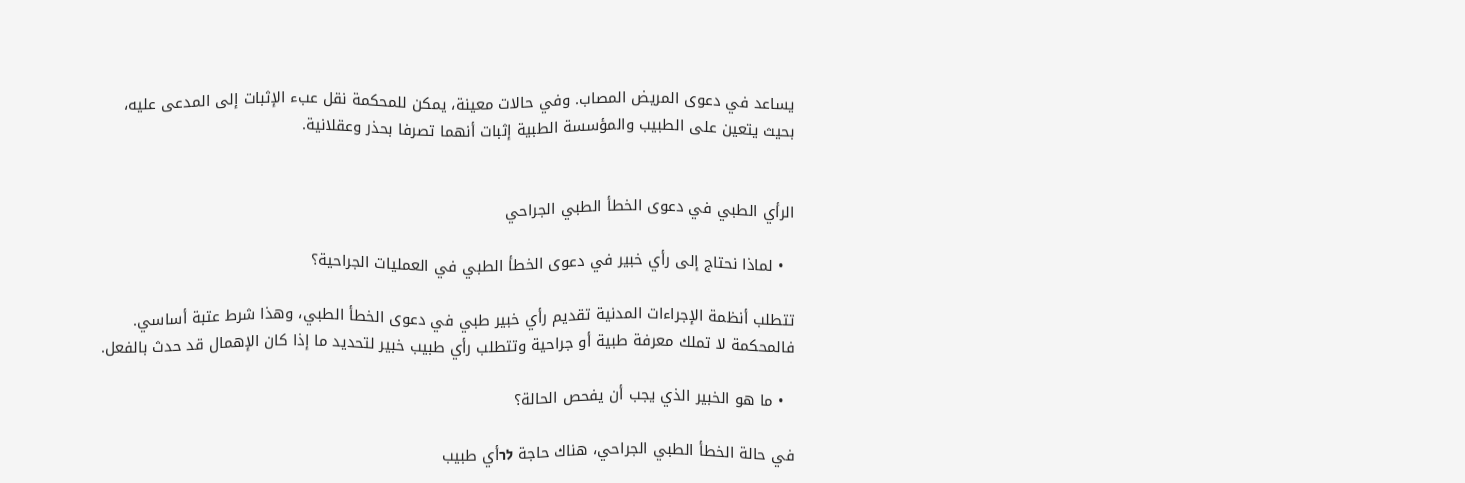يساعد في دعوى المريض المصاب. وفي حالات معينة، يمكن للمحكمة نقل عبء الإثبات إلى المدعى عليه، بحيث يتعين على الطبيب والمؤسسة الطبية إثبات أنهما تصرفا بحذر وعقلانية.


الرأي الطبي في دعوى الخطأ الطبي الجراحي

  • لماذا نحتاج إلى رأي خبير في دعوى الخطأ الطبي في العمليات الجراحية؟

تتطلب أنظمة الإجراءات المدنية تقديم رأي خبير طبي في دعوى الخطأ الطبي، وهذا شرط عتبة أساسي. فالمحكمة لا تملك معرفة طبية أو جراحية وتتطلب رأي طبيب خبير لتحديد ما إذا كان الإهمال قد حدث بالفعل.

  • ما هو الخبير الذي يجب أن يفحص الحالة؟

في حالة الخطأ الطبي الجراحي، هناك حاجة לרأي طبيب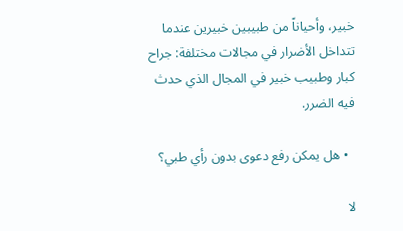خبير، وأحياناً من طبيبين خبيرين عندما تتداخل الأضرار في مجالات مختلفة: جراح كبار وطبيب خبير في المجال الذي حدث فيه الضرر.

  • هل يمكن رفع دعوى بدون رأي طبي؟

لا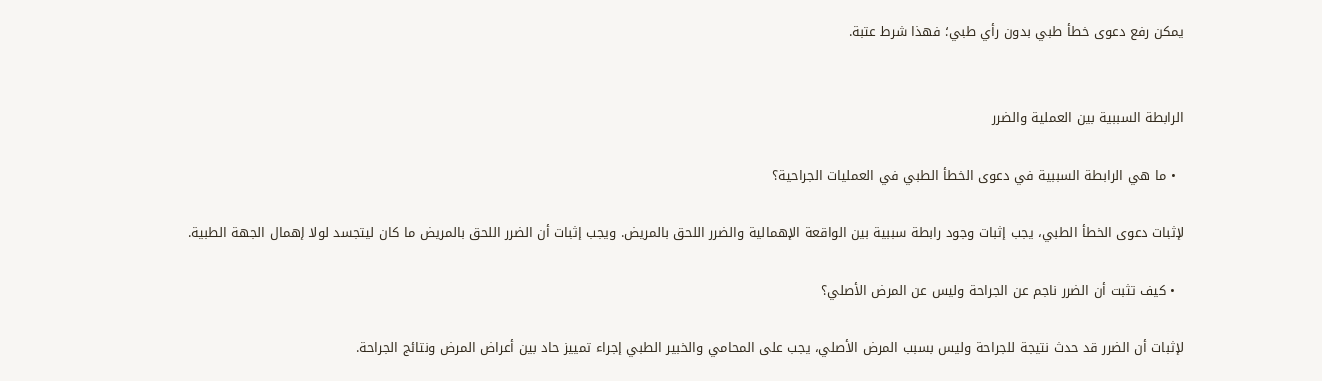يمكن رفع دعوى خطأ طبي بدون رأي طبي؛ فهذا شرط عتبة.


الرابطة السببية بين العملية والضرر

  • ما هي الرابطة السببية في دعوى الخطأ الطبي في العمليات الجراحية؟

لإثبات دعوى الخطأ الطبي، يجب إثبات وجود رابطة سببية بين الواقعة الإهمالية والضرر اللحق بالمريض. ويجب إثبات أن الضرر اللحق بالمريض ما كان ليتجسد لولا إهمال الجهة الطبية.

  • كيف تثبت أن الضرر ناجم عن الجراحة وليس عن المرض الأصلي؟

لإثبات أن الضرر قد حدث نتيجة للجراحة وليس بسبب المرض الأصلي، يجب على المحامي والخبير الطبي إجراء تمييز حاد بين أعراض المرض ونتائج الجراحة.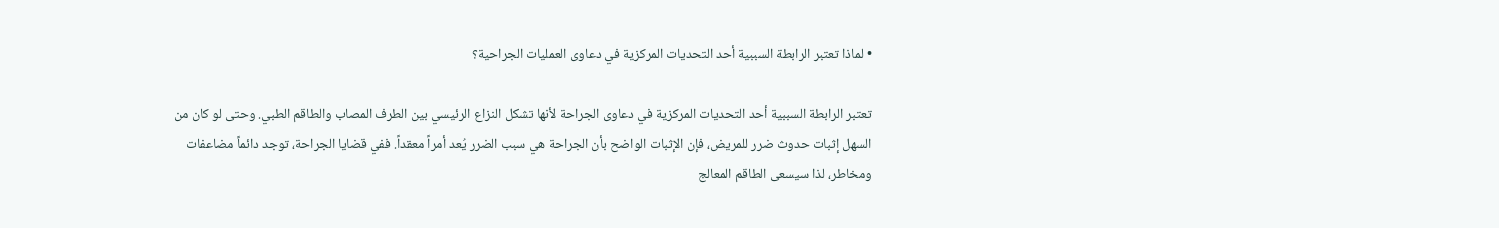• لماذا تعتبر الرابطة السببية أحد التحديات المركزية في دعاوى العمليات الجراحية؟

تعتبر الرابطة السببية أحد التحديات المركزية في دعاوى الجراحة لأنها تشكل النزاع الرئيسي بين الطرف المصاب والطاقم الطبي. وحتى لو كان من السهل إثبات حدوث ضرر للمريض، فإن الإثبات الواضح بأن الجراحة هي سبب الضرر يُعد أمراً معقداً. ففي قضايا الجراحة، توجد دائماً مضاعفات ومخاطر، لذا سيسعى الطاقم المعالج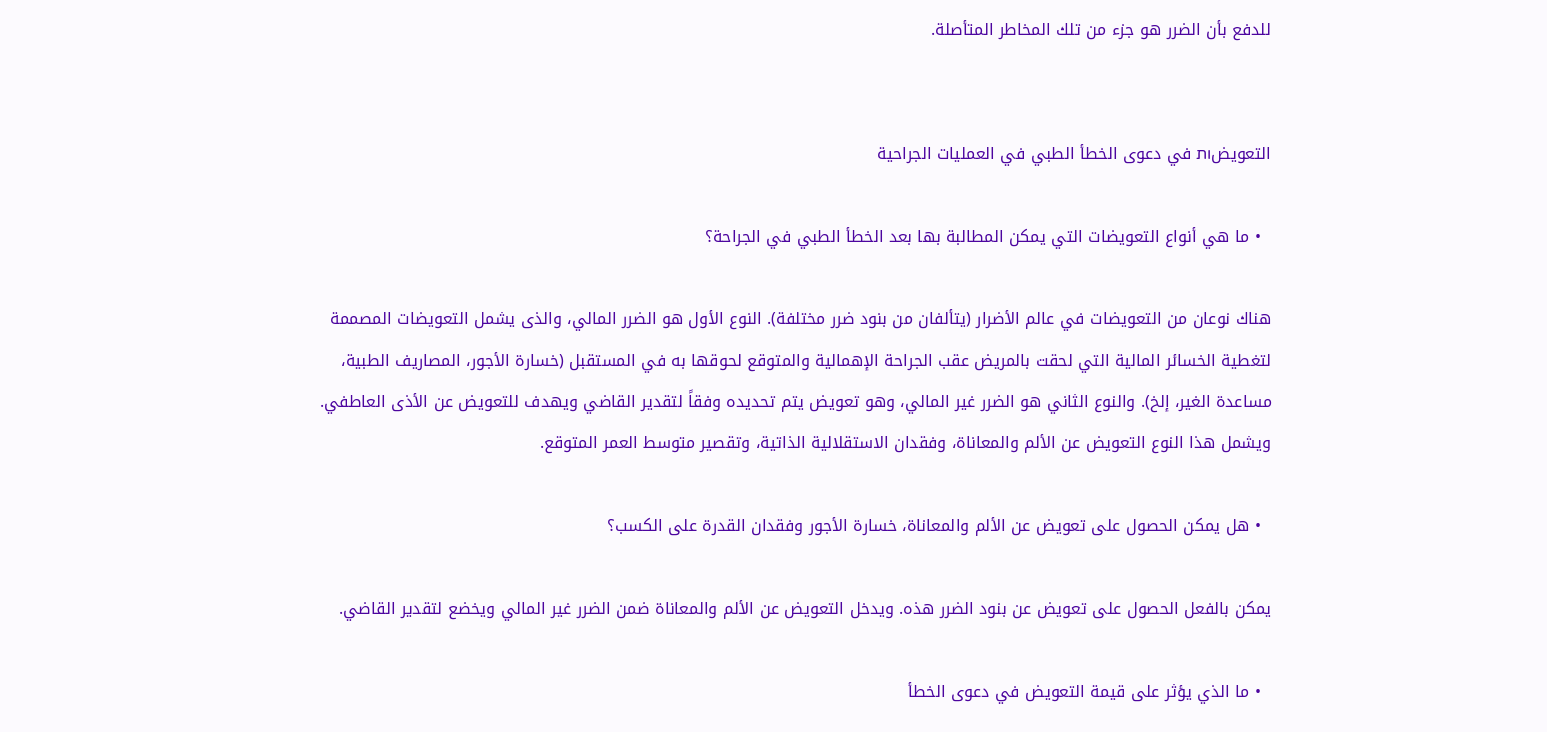للدفع بأن الضرر هو جزء من تلك المخاطر المتأصلة.


التعويضות في دعوى الخطأ الطبي في العمليات الجراحية

  • ما هي أنواع التعويضات التي يمكن المطالبة بها بعد الخطأ الطبي في الجراحة؟

هناك نوعان من التعويضات في عالم الأضرار (يتألفان من بنود ضرر مختلفة). النوع الأول هو الضرر المالي، والذى يشمل التعويضات المصممة لتغطية الخسائر المالية التي لحقت بالمريض عقب الجراحة الإهمالية والمتوقع لحوقها به في المستقبل (خسارة الأجور، المصاريف الطبية، مساعدة الغير، إلخ). والنوع الثاني هو الضرر غير المالي، وهو تعويض يتم تحديده وفقاً لتقدير القاضي ويهدف للتعويض عن الأذى العاطفي. ويشمل هذا النوع التعويض عن الألم والمعاناة، وفقدان الاستقلالية الذاتية، وتقصير متوسط العمر المتوقع.

  • هل يمكن الحصول على تعويض عن الألم والمعاناة، خسارة الأجور وفقدان القدرة على الكسب؟

يمكن بالفعل الحصول على تعويض عن بنود الضرر هذه. ويدخل التعويض عن الألم والمعاناة ضمن الضرر غير المالي ويخضع لتقدير القاضي.

  • ما الذي يؤثر على قيمة التعويض في دعوى الخطأ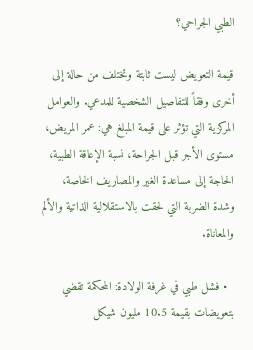الطبي الجراحي؟

قيمة التعويض ليست ثابتة وتختلف من حالة إلى أخرى وفقاً للتفاصيل الشخصية للمدعي. والعوامل المركزية التي تؤثر على قيمة المبلغ هي: عمر المريض، مستوى الأجر قبل الجراحة، نسبة الإعاقة الطبية، الحاجة إلى مساعدة الغير والمصاريف الخاصة، وشدة الضربة التي لحقت بالاستقلالية الذاتية والألم والمعاناة.

  • فشل طبي في غرفة الولادة: المحكمة تقضي بتعويضات بقيمة 10.5 مليون شيكل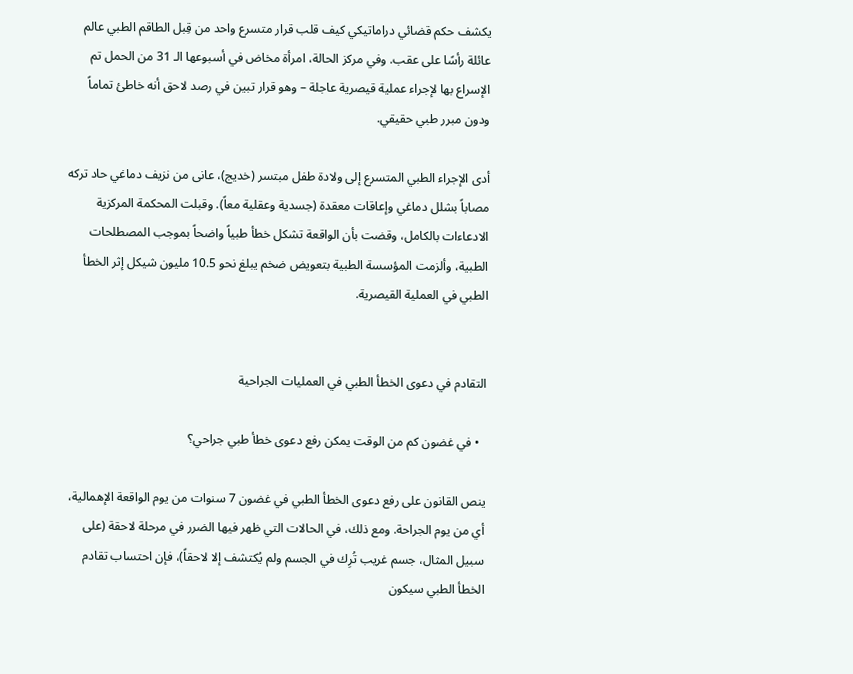يكشف حكم قضائي دراماتيكي كيف قلب قرار متسرع واحد من قِبل الطاقم الطبي عالم عائلة رأسًا على عقب. وفي مركز الحالة، امرأة مخاض في أسبوعها الـ 31 من الحمل تم الإسراع بها لإجراء عملية قيصرية عاجلة – وهو قرار تبين في رصد لاحق أنه خاطئ تماماً ودون مبرر طبي حقيقي.

أدى الإجراء الطبي المتسرع إلى ولادة طفل مبتسر (خديج)، عانى من نزيف دماغي حاد تركه مصاباً بشلل دماغي وإعاقات معقدة (جسدية وعقلية معاً). وقبلت المحكمة المركزية الادعاءات بالكامل، وقضت بأن الواقعة تشكل خطأ طبياً واضحاً بموجب المصطلحات الطبية، وألزمت المؤسسة الطبية بتعويض ضخم يبلغ نحو 10.5 مليون شيكل إثر الخطأ الطبي في العملية القيصرية.


التقادم في دعوى الخطأ الطبي في العمليات الجراحية

  • في غضون كم من الوقت يمكن رفع دعوى خطأ طبي جراحي؟

ينص القانون على رفع دعوى الخطأ الطبي في غضون 7 سنوات من يوم الواقعة الإهمالية، أي من يوم الجراحة. ومع ذلك، في الحالات التي ظهر فيها الضرر في مرحلة لاحقة (على سبيل المثال، جسم غريب تُرِك في الجسم ولم يُكتشف إلا لاحقاً)، فإن احتساب تقادم الخطأ الطبي سيكون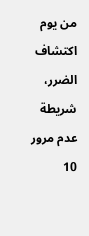من يوم اكتشاف الضرر، شريطة عدم مرور 10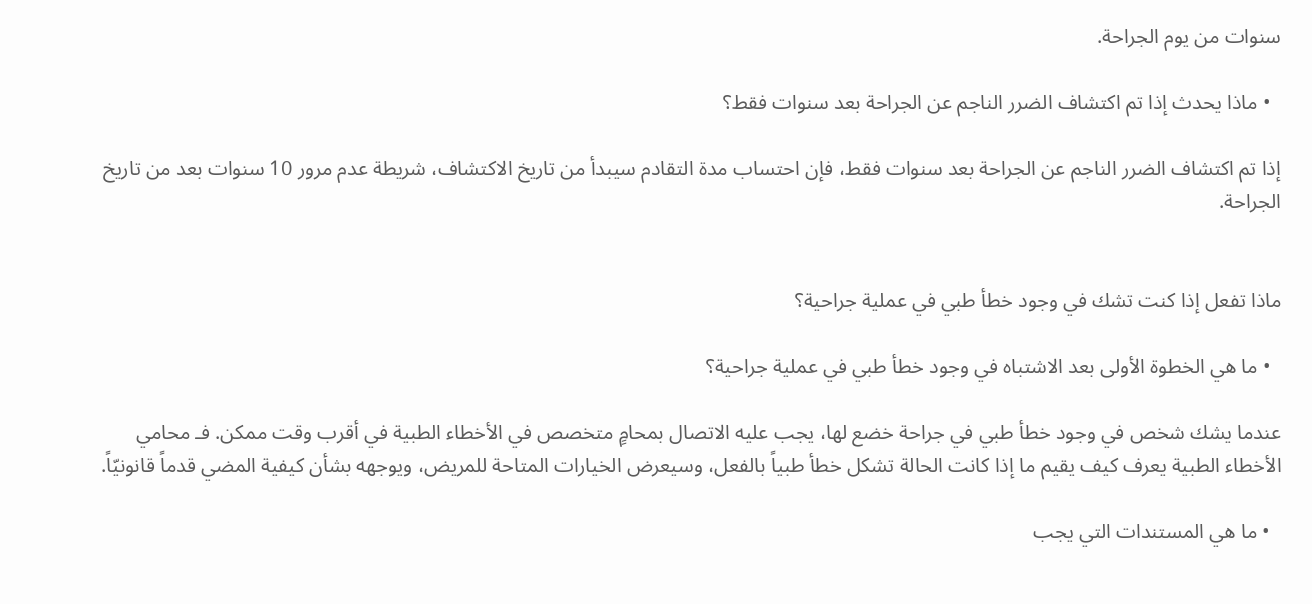سنوات من يوم الجراحة.

  • ماذا يحدث إذا تم اكتشاف الضرر الناجم عن الجراحة بعد سنوات فقط؟

إذا تم اكتشاف الضرر الناجم عن الجراحة بعد سنوات فقط، فإن احتساب مدة التقادم سيبدأ من تاريخ الاكتشاف، شريطة عدم مرور 10 سنوات بعد من تاريخ الجراحة.


ماذا تفعل إذا كنت تشك في وجود خطأ طبي في عملية جراحية؟

  • ما هي الخطوة الأولى بعد الاشتباه في وجود خطأ طبي في عملية جراحية؟

عندما يشك شخص في وجود خطأ طبي في جراحة خضع لها، يجب عليه الاتصال بمحامٍ متخصص في الأخطاء الطبية في أقرب وقت ممكن. فـ محامي الأخطاء الطبية يعرف كيف يقيم ما إذا كانت الحالة تشكل خطأ طبياً بالفعل، وسيعرض الخيارات المتاحة للمريض، ويوجهه بشأن كيفية المضي قدماً قانونيّاً.

  • ما هي المستندات التي يجب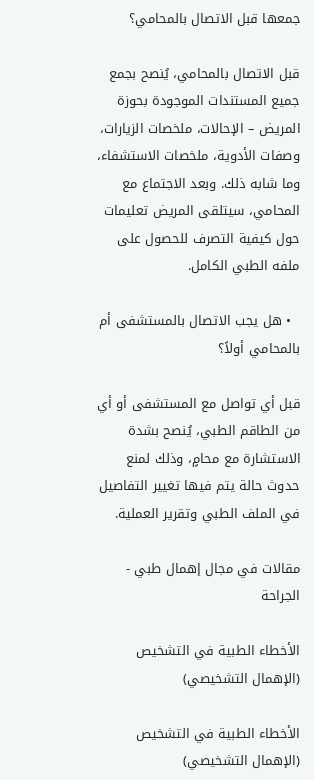جمعها قبل الاتصال بالمحامي؟

قبل الاتصال بالمحامي، يُنصح بجمع جميع المستندات الموجودة بحوزة المريض – الإحالات، ملخصات الزيارات، وصفات الأدوية، ملخصات الاستشفاء، وما شابه ذلك. وبعد الاجتماع مع المحامي، سيتلقى المريض تعليمات حول كيفية التصرف للحصول على ملفه الطبي الكامل.

  • هل يجب الاتصال بالمستشفى أم بالمحامي أولاً؟

قبل أي تواصل مع المستشفى أو أي من الطاقم الطبي، يُنصح بشدة الاستشارة مع محامٍ، وذلك لمنع حدوث حالة يتم فيها تغيير التفاصيل في الملف الطبي وتقرير العملية.

مقالات في مجال إهمال طبي - الجراحة

الأخطاء الطبية في التشخيص (الإهمال التشخيصي)

الأخطاء الطبية في التشخيص (الإهمال التشخيصي)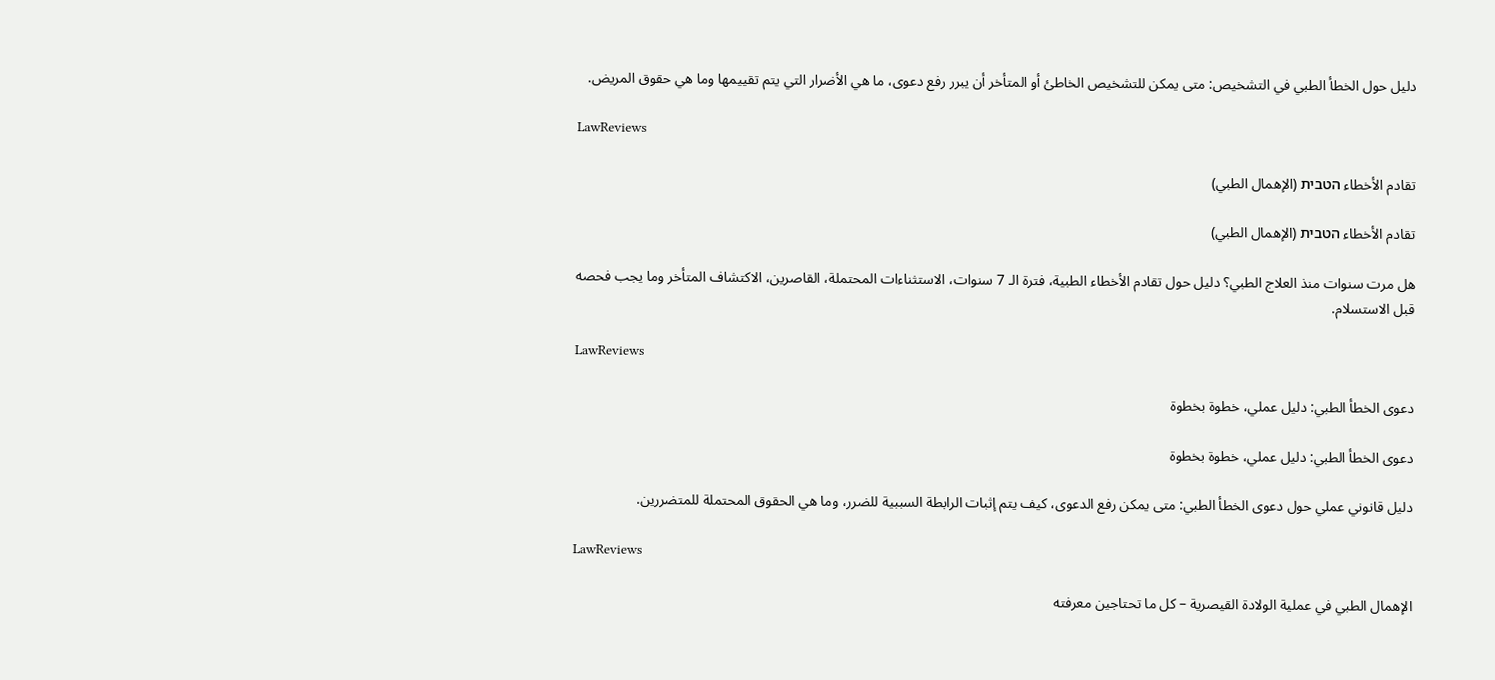دليل حول الخطأ الطبي في التشخيص: متى يمكن للتشخيص الخاطئ أو المتأخر أن يبرر رفع دعوى، ما هي الأضرار التي يتم تقييمها وما هي حقوق المريض.

LawReviews

تقادم الأخطاء הטבית (الإهمال الطبي)

تقادم الأخطاء הטבית (الإهمال الطبي)

هل مرت سنوات منذ العلاج الطبي؟ دليل حول تقادم الأخطاء الطبية، فترة الـ 7 سنوات، الاستثناءات المحتملة، القاصرين، الاكتشاف المتأخر وما يجب فحصه قبل الاستسلام.

LawReviews

دعوى الخطأ الطبي: دليل عملي، خطوة بخطوة

دعوى الخطأ الطبي: دليل عملي، خطوة بخطوة

دليل قانوني عملي حول دعوى الخطأ الطبي: متى يمكن رفع الدعوى، كيف يتم إثبات الرابطة السببية للضرر، وما هي الحقوق المحتملة للمتضررين.

LawReviews

الإهمال الطبي في عملية الولادة القيصرية – كل ما تحتاجين معرفته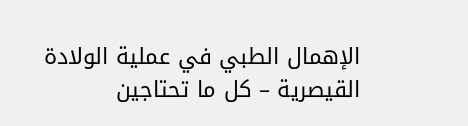الإهمال الطبي في عملية الولادة القيصرية – كل ما تحتاجين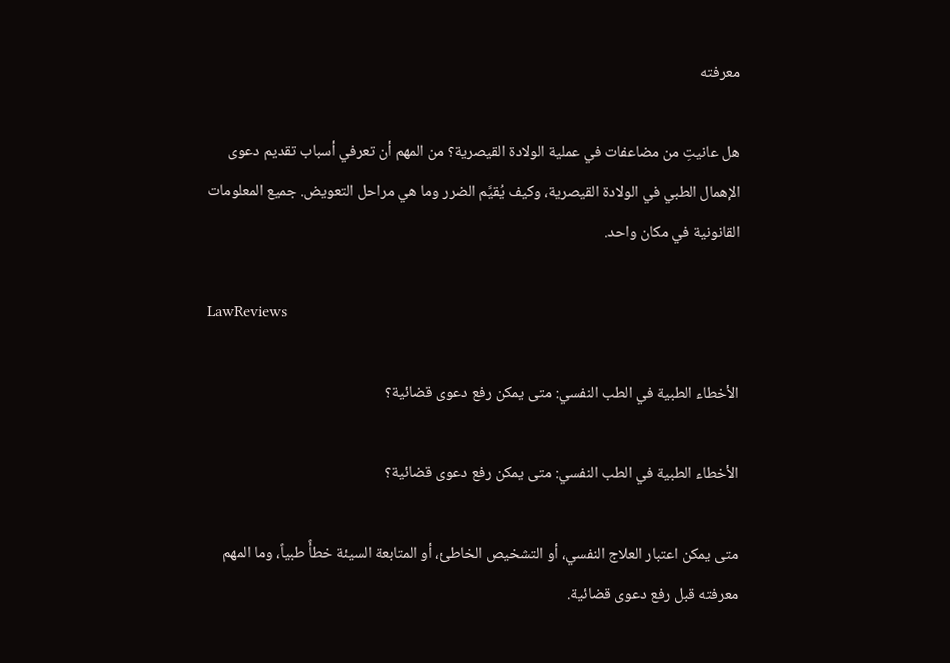معرفته

هل عانيتِ من مضاعفات في عملية الولادة القيصرية؟ من المهم أن تعرفي أسباب تقديم دعوى الإهمال الطبي في الولادة القيصرية، وكيف يُقيَّم الضرر وما هي مراحل التعويض. جميع المعلومات القانونية في مكان واحد.

LawReviews

الأخطاء الطبية في الطب النفسي: متى يمكن رفع دعوى قضائية؟

الأخطاء الطبية في الطب النفسي: متى يمكن رفع دعوى قضائية؟

متى يمكن اعتبار العلاج النفسي، أو التشخيص الخاطئ، أو المتابعة السيئة خطأً طبياً، وما المهم معرفته قبل رفع دعوى قضائية.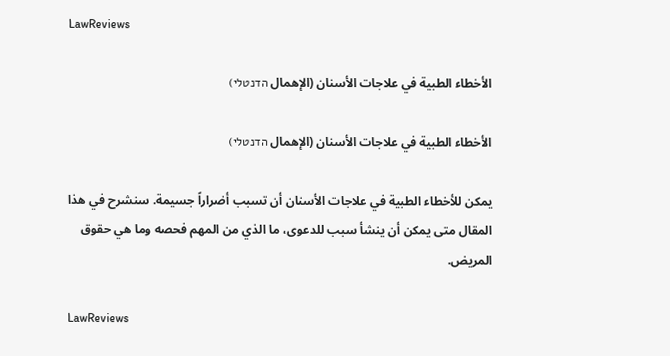LawReviews

الأخطاء الطبية في علاجات الأسنان (الإهمال הדנטלי)

الأخطاء الطبية في علاجات الأسنان (الإهمال הדנטלי)

يمكن للأخطاء الطبية في علاجات الأسنان أن تسبب أضراراً جسيمة. سنشرح في هذا المقال متى يمكن أن ينشأ سبب للدعوى، ما الذي من المهم فحصه وما هي حقوق المريض.

LawReviews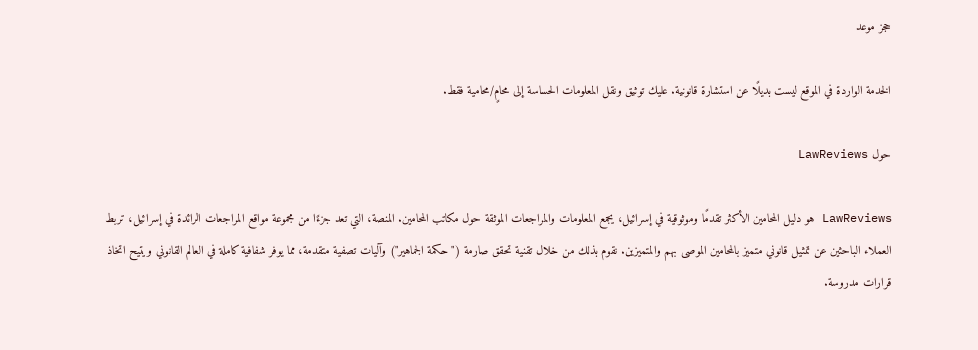حجز موعد

الخدمة الواردة في الموقع ليست بديلًا عن استشارة قانونية. عليك توثيق ونقل المعلومات الحساسة إلى محامٍ/محامية فقط.

حول LawReviews

LawReviews هو دليل المحامين الأكثر تقدمًا وموثوقية في إسرائيل، يجمع المعلومات والمراجعات الموثقة حول مكاتب المحامين. المنصة، التي تعد جزءًا من مجموعة مواقع المراجعات الرائدة في إسرائيل، تربط العملاء الباحثين عن تمثيل قانوني متميز بالمحامين الموصى بهم والمتميزين. نقوم بذلك من خلال تقنية تحقق صارمة ("حكمة الجماهير") وآليات تصفية متقدمة، مما يوفر شفافية كاملة في العالم القانوني ويتيح اتخاذ قرارات مدروسة.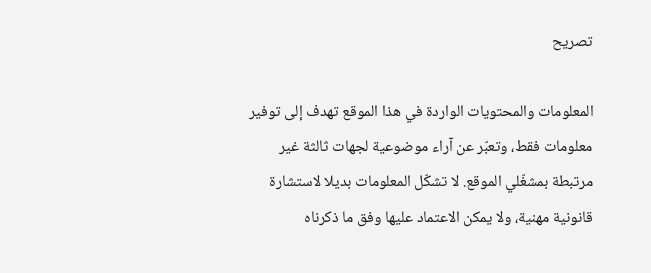تصريح

المعلومات والمحتويات الواردة في هذا الموقع تهدف إلى توفير معلومات فقط، وتعبّر عن آراء موضوعية لجهات ثالثة غير مرتبطة بمشغّلي الموقع. لا تشكّل المعلومات بديلا لاستشارة قانونية مهنية، ولا يمكن الاعتماد عليها وفق ما ذكرناه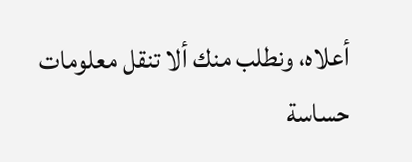أعلاه، ونطلب منك ألا تنقل معلومات حساسة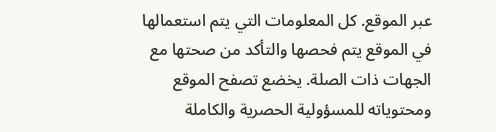عبر الموقع. كل المعلومات التي يتم استعمالها في الموقع يتم فحصها والتأكد من صحتها مع الجهات ذات الصلة. يخضع تصفح الموقع ومحتوياته للمسؤولية الحصرية والكاملة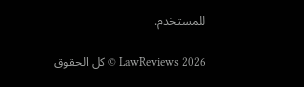للمستخدم.

LawReviews 2026 © كل الحقوق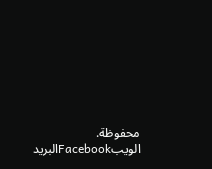محفوظة.
الويبFacebookالبريد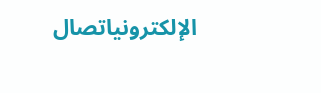الإلكترونياتصال